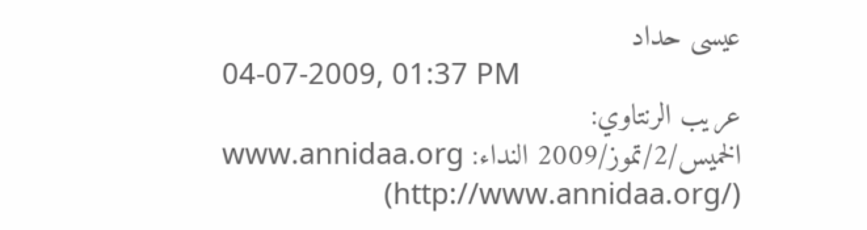عيسى حداد
04-07-2009, 01:37 PM
عريب الرنتاوي:
الخميس/2/تموز/2009 النداء: www.annidaa.org (http://www.annidaa.org/)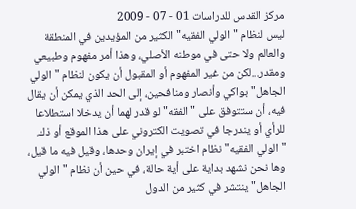مركز القدس للدراسات 01 - 07 - 2009
ليس لنظام "الولي الفقيه" الكثير من المؤيدين في المنطقة والعالم ولا حتى في موطنه الأصلي، وهذا أمر مفهوم وطبيعي ومقدر...لكن من غير المفهوم أو المقبول أن يكون لنظام "الولي الجاهل" بواكي وأنصار ومنافحين، إلى الحد الذي يمكن أن يقال فيه، أن ستتوفق على "الفقه" لو قدر لهما أن يدخلا استطلاعا للرأي أو يندرجا في تصويت الكتروني على هذا الموقع أو ذك.
"الولي الفقيه" نظام اختبر في إيران وحدها، وقيل فيه ما قيل، وها نحن نشهد بداية على أية حالة، في حين أن نظام "الولي الجاهل" ينتشر في كثير من الدول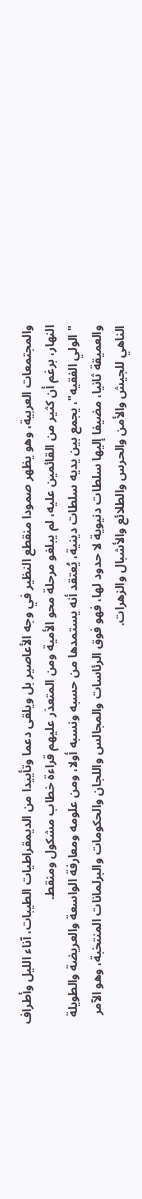والمجتمعات العربية، وهو يظهر صمودا منقطع النظير في وجه الأعاصير بل ويلقى دعما وتأييدا من الديمقراطيات الطيبات، آناء الليل وأطراف النهار، برغم أن كثير من القائمين عليه، لم يبلغو مرحلة محو الأمية ومن المتعذر عليهم قراءة خطاب مشكول ومنقط.
"الولي الفقيه"، يجمع بين يديه سلطات دينية، يُعتقد أنه يستمدها من حسبه ونسبه أولا، ومن علومه ومعارفة الواسعة والعريضة والطويلة والعميقة ثانيا، مضيفا إليها سلطات دنيوية لا حدود لها، فهو فوق الرئاسات والمجالس واللجان والحكومات والبرلمانات المنتخبة، وهو الآمر الناهي للجيش والأمن والحرس والطلائع والأشبال والزهرات.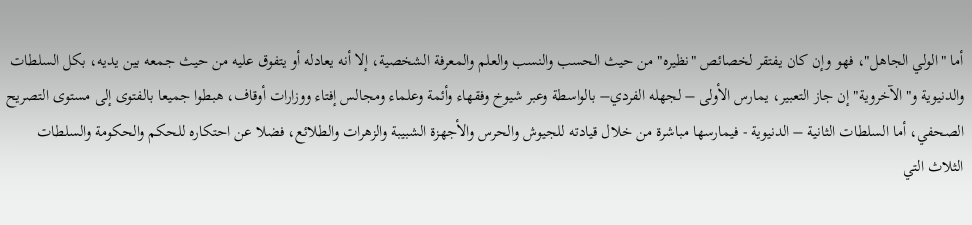أما "الولي الجاهل"، فهو وإن كان يفتقر لخصائص "نظيره" من حيث الحسب والنسب والعلم والمعرفة الشخصية، إلا أنه يعادله أو يتفوق عليه من حيث جمعه بين يديه، بكل السلطات والدنيوية و"الآخروية" إن جاز التعبير، يمارس الأولى – لجهله الفردي– بالواسطة وعبر شيوخ وفقهاء وأئمة وعلماء ومجالس إفتاء ووزارات أوقاف، هبطوا جميعا بالفتوى إلى مستوى التصريح الصحفي، أما السلطات الثانية – الدنيوية - فيمارسها مباشرة من خلال قيادته للجيوش والحرس والأجهزة الشبيبة والزهرات والطلائع، فضلا عن احتكاره للحكم والحكومة والسلطات الثلاث التي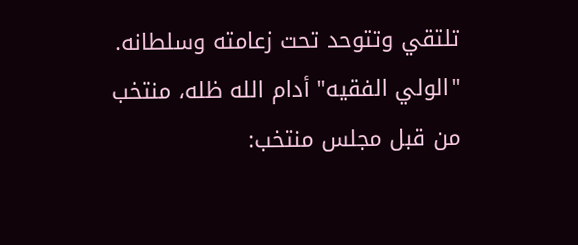تلتقي وتتوحد تحت زعامته وسلطانه.
"الولي الفقيه" أدام الله ظله، منتخب من قبل مجلس منتخب: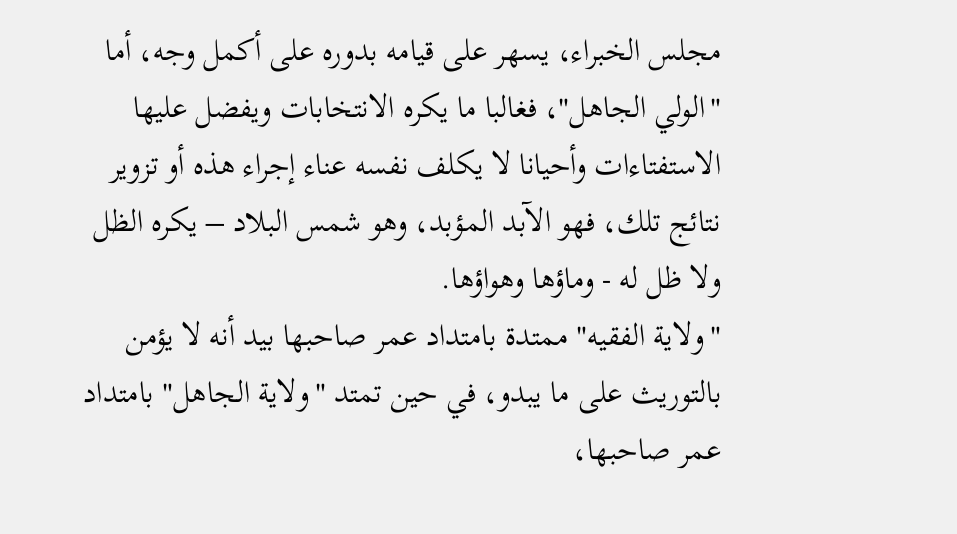مجلس الخبراء، يسهر على قيامه بدوره على أكمل وجه، أما "الولي الجاهل"، فغالبا ما يكره الانتخابات ويفضل عليها الاستفتاءات وأحيانا لا يكلف نفسه عناء إجراء هذه أو تزوير نتائج تلك، فهو الآبد المؤبد، وهو شمس البلاد – يكره الظل ولا ظل له - وماؤها وهواؤها.
"ولاية الفقيه" ممتدة بامتداد عمر صاحبها بيد أنه لا يؤمن بالتوريث على ما يبدو، في حين تمتد "ولاية الجاهل" بامتداد عمر صاحبها،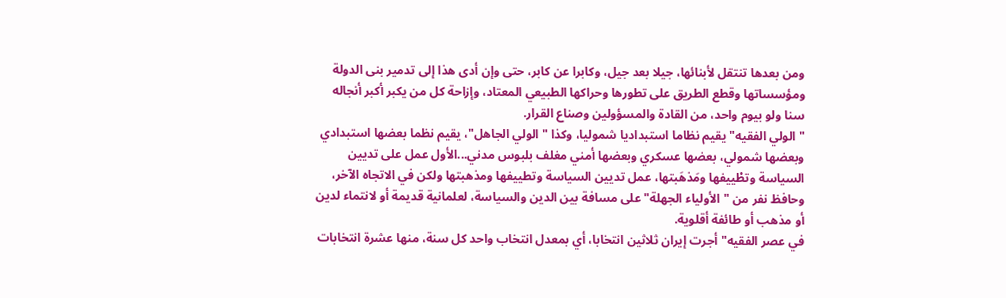ومن بعدها تنتقل لأبنائها، جيلا بعد جيل، وكابرا عن كابر، حتى وإن أدى هذا إلى تدمير بنى الدولة ومؤسساتها وقطع الطريق على تطورها وحراكها الطبيعي المعتاد، وإزاحة كل من يكبر أكبر أنجاله سنا ولو بيوم واحد، من القادة والمسؤولين وصناع القرار.
"الولي الفقيه" يقيم نظاما استبداديا شموليا، وكذا "الولي الجاهل"، يقيم نظما بعضها استبدادي وبعضها شمولي، بعضها عسكري وبعضها أمني مغلف بلبوس مدني...الأول عمل على تديين السياسة وتطْييفها ومَذهَبتها، عمل تديين السياسة وتطييفها ومذهبتها ولكن في الاتجاه الآخر، وحافظ نفر من "الأولياء الجهلة" على مسافة بين الدين والسياسة، لعلمانية قديمة أو لانتماء لدين أو مذهب أو طائفة أقلوية.
في عصر الفقيه" أجرت إيران ثلاثين انتخابا، أي بمعدل انتخاب واحد كل سنة، منها عشرة انتخابات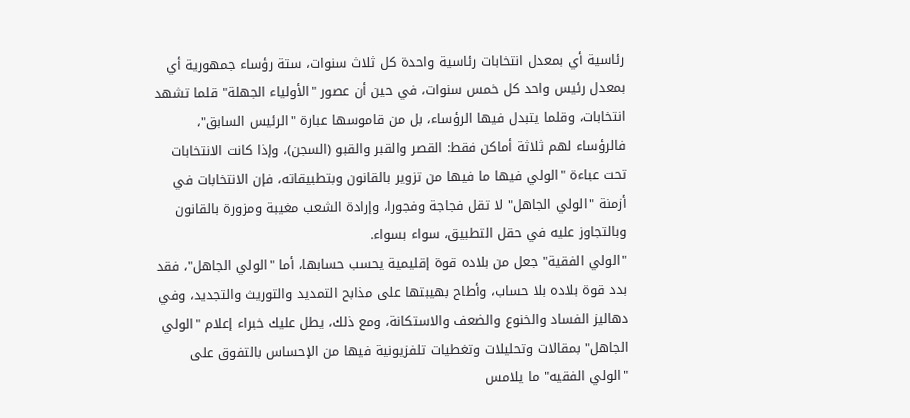رئاسية أي بمعدل انتخابات رئاسية واحدة كل ثلاث سنوات، ستة رؤساء جمهورية أي بمعدل رئيس واحد كل خمس سنوات، في حين أن عصور "الأولياء الجهلة" قلما تشهد انتخابات، وقلما يتبدل فيها الرؤساء، بل من قاموسها عبارة "الرئيس السابق"، فالرؤساء لهم ثلاثة أماكن فقط: القصر والقبر والقبو (السجن)، وإذا كانت الانتخابات تحت عباءة "الولي فيها ما فيها من تزوير بالقانون وبتطبيقاته، فإن الانتخابات في أزمنة "الولي الجاهل" لا تقل فجاجة وفجورا، وإرادة الشعب مغيبة ومزورة بالقانون وبالتجاوز عليه في حقل التطبيق، سواء بسواء.
"الولي الفقية" جعل من بلاده قوة إقليمية يحسب حسابها، أما "الولي الجاهل"، فقد بدد قوة بلاده بلا حساب، وأطاح بهيبتها على مذابح التمديد والتوريث والتجديد، وفي دهاليز الفساد والخنوع والضعف والاستكانة، ومع ذلك، يطل عليك خبراء إعلام "الولي الجاهل" بمقالات وتحليلات وتغطيات تلفزيونية فيها من الإحساس بالتفوق على "الولي الفقيه" ما يلامس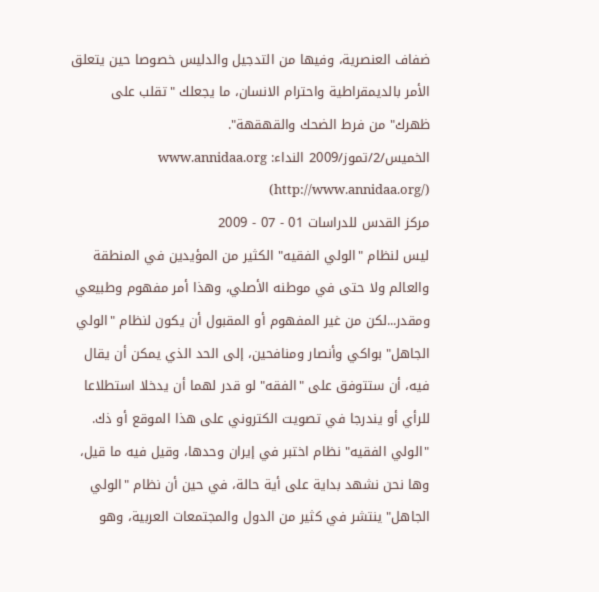ضفاف العنصرية، وفيها من التدجيل والدليس خصوصا حين يتعلق الأمر بالديمقراطية واحترام الانسان، ما يجعلك "تقلب على ظهرك" من فرط الضحك والقهقهة".
الخميس/2/تموز/2009 النداء: www.annidaa.org (http://www.annidaa.org/)
مركز القدس للدراسات 01 - 07 - 2009
ليس لنظام "الولي الفقيه" الكثير من المؤيدين في المنطقة والعالم ولا حتى في موطنه الأصلي، وهذا أمر مفهوم وطبيعي ومقدر...لكن من غير المفهوم أو المقبول أن يكون لنظام "الولي الجاهل" بواكي وأنصار ومنافحين، إلى الحد الذي يمكن أن يقال فيه، أن ستتوفق على "الفقه" لو قدر لهما أن يدخلا استطلاعا للرأي أو يندرجا في تصويت الكتروني على هذا الموقع أو ذك.
"الولي الفقيه" نظام اختبر في إيران وحدها، وقيل فيه ما قيل، وها نحن نشهد بداية على أية حالة، في حين أن نظام "الولي الجاهل" ينتشر في كثير من الدول والمجتمعات العربية، وهو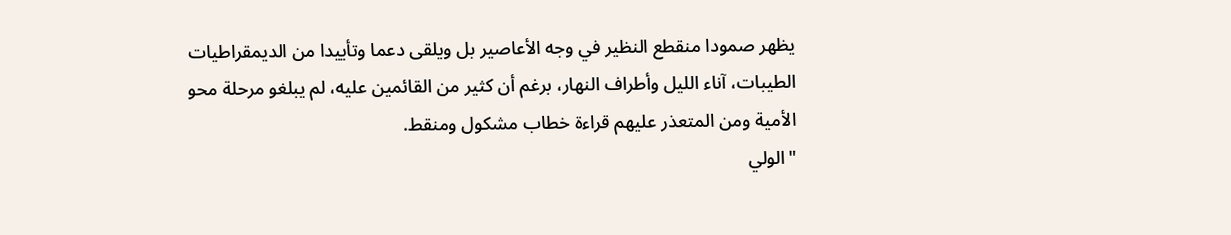يظهر صمودا منقطع النظير في وجه الأعاصير بل ويلقى دعما وتأييدا من الديمقراطيات الطيبات، آناء الليل وأطراف النهار، برغم أن كثير من القائمين عليه، لم يبلغو مرحلة محو الأمية ومن المتعذر عليهم قراءة خطاب مشكول ومنقط.
"الولي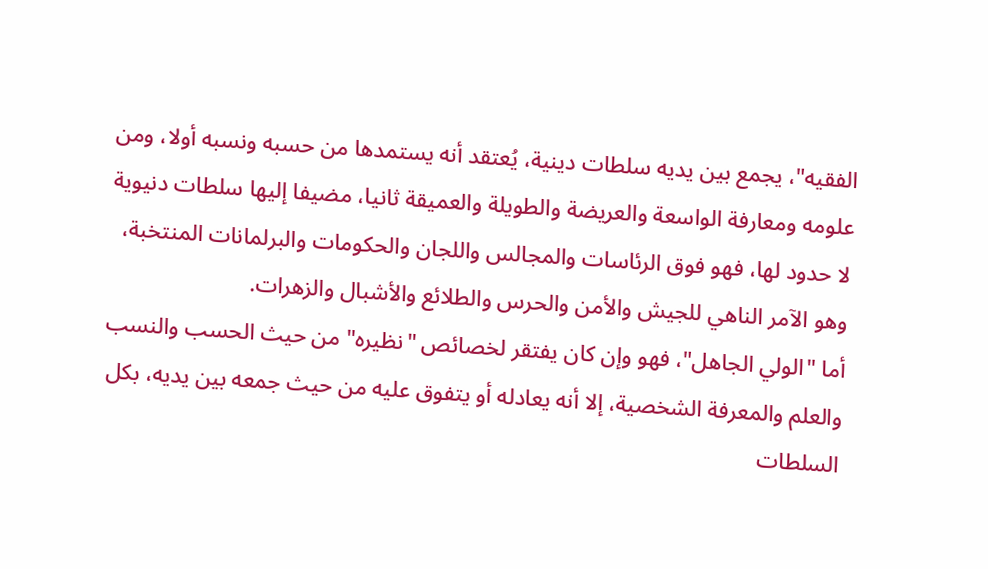الفقيه"، يجمع بين يديه سلطات دينية، يُعتقد أنه يستمدها من حسبه ونسبه أولا، ومن علومه ومعارفة الواسعة والعريضة والطويلة والعميقة ثانيا، مضيفا إليها سلطات دنيوية لا حدود لها، فهو فوق الرئاسات والمجالس واللجان والحكومات والبرلمانات المنتخبة، وهو الآمر الناهي للجيش والأمن والحرس والطلائع والأشبال والزهرات.
أما "الولي الجاهل"، فهو وإن كان يفتقر لخصائص "نظيره" من حيث الحسب والنسب والعلم والمعرفة الشخصية، إلا أنه يعادله أو يتفوق عليه من حيث جمعه بين يديه، بكل السلطات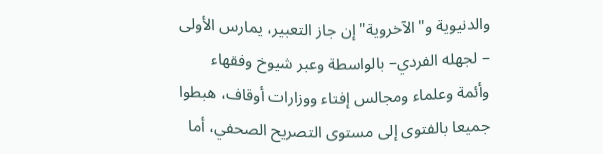والدنيوية و"الآخروية" إن جاز التعبير، يمارس الأولى – لجهله الفردي– بالواسطة وعبر شيوخ وفقهاء وأئمة وعلماء ومجالس إفتاء ووزارات أوقاف، هبطوا جميعا بالفتوى إلى مستوى التصريح الصحفي، أما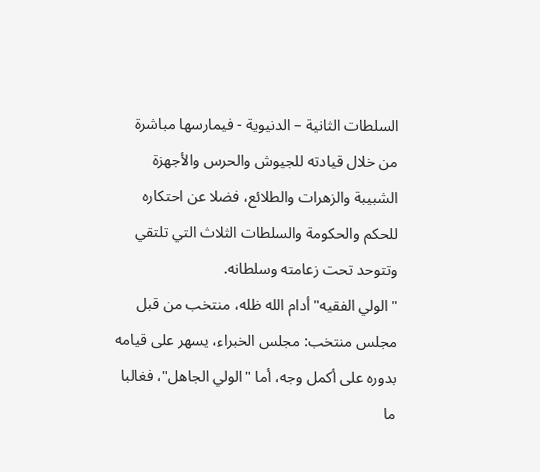السلطات الثانية – الدنيوية - فيمارسها مباشرة من خلال قيادته للجيوش والحرس والأجهزة الشبيبة والزهرات والطلائع، فضلا عن احتكاره للحكم والحكومة والسلطات الثلاث التي تلتقي وتتوحد تحت زعامته وسلطانه.
"الولي الفقيه" أدام الله ظله، منتخب من قبل مجلس منتخب: مجلس الخبراء، يسهر على قيامه بدوره على أكمل وجه، أما "الولي الجاهل"، فغالبا ما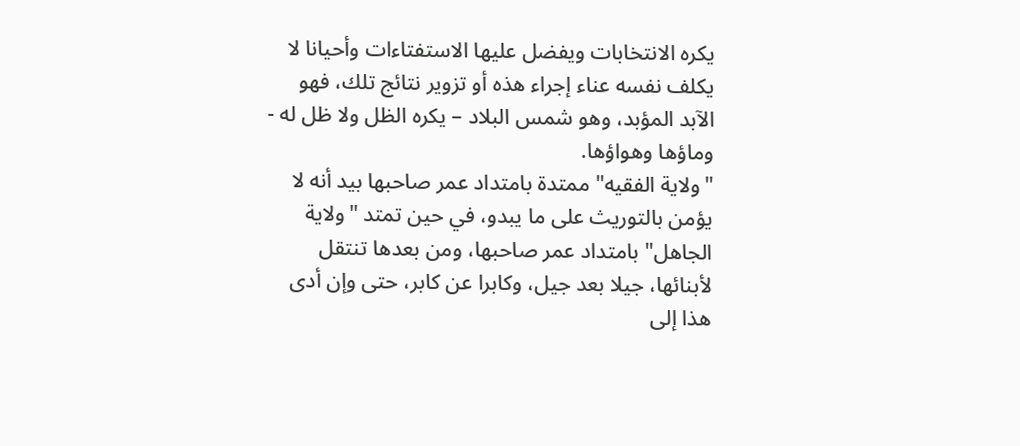يكره الانتخابات ويفضل عليها الاستفتاءات وأحيانا لا يكلف نفسه عناء إجراء هذه أو تزوير نتائج تلك، فهو الآبد المؤبد، وهو شمس البلاد – يكره الظل ولا ظل له - وماؤها وهواؤها.
"ولاية الفقيه" ممتدة بامتداد عمر صاحبها بيد أنه لا يؤمن بالتوريث على ما يبدو، في حين تمتد "ولاية الجاهل" بامتداد عمر صاحبها، ومن بعدها تنتقل لأبنائها، جيلا بعد جيل، وكابرا عن كابر، حتى وإن أدى هذا إلى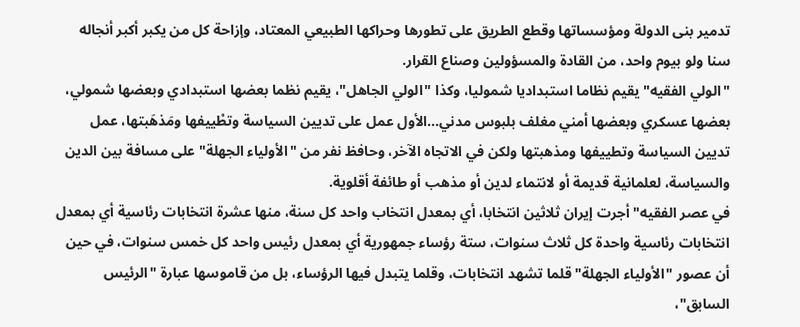تدمير بنى الدولة ومؤسساتها وقطع الطريق على تطورها وحراكها الطبيعي المعتاد، وإزاحة كل من يكبر أكبر أنجاله سنا ولو بيوم واحد، من القادة والمسؤولين وصناع القرار.
"الولي الفقيه" يقيم نظاما استبداديا شموليا، وكذا "الولي الجاهل"، يقيم نظما بعضها استبدادي وبعضها شمولي، بعضها عسكري وبعضها أمني مغلف بلبوس مدني...الأول عمل على تديين السياسة وتطْييفها ومَذهَبتها، عمل تديين السياسة وتطييفها ومذهبتها ولكن في الاتجاه الآخر، وحافظ نفر من "الأولياء الجهلة" على مسافة بين الدين والسياسة، لعلمانية قديمة أو لانتماء لدين أو مذهب أو طائفة أقلوية.
في عصر الفقيه" أجرت إيران ثلاثين انتخابا، أي بمعدل انتخاب واحد كل سنة، منها عشرة انتخابات رئاسية أي بمعدل انتخابات رئاسية واحدة كل ثلاث سنوات، ستة رؤساء جمهورية أي بمعدل رئيس واحد كل خمس سنوات، في حين أن عصور "الأولياء الجهلة" قلما تشهد انتخابات، وقلما يتبدل فيها الرؤساء، بل من قاموسها عبارة "الرئيس السابق"،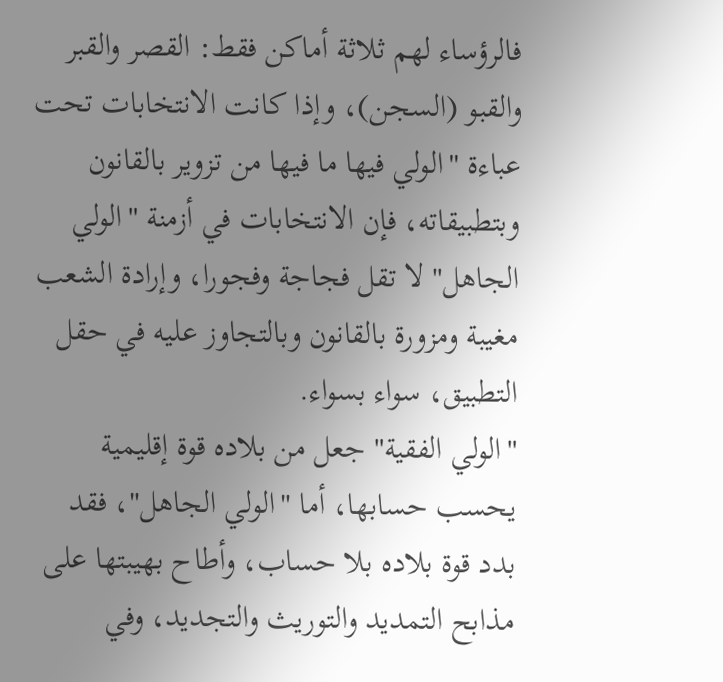فالرؤساء لهم ثلاثة أماكن فقط: القصر والقبر والقبو (السجن)، وإذا كانت الانتخابات تحت عباءة "الولي فيها ما فيها من تزوير بالقانون وبتطبيقاته، فإن الانتخابات في أزمنة "الولي الجاهل" لا تقل فجاجة وفجورا، وإرادة الشعب مغيبة ومزورة بالقانون وبالتجاوز عليه في حقل التطبيق، سواء بسواء.
"الولي الفقية" جعل من بلاده قوة إقليمية يحسب حسابها، أما "الولي الجاهل"، فقد بدد قوة بلاده بلا حساب، وأطاح بهيبتها على مذابح التمديد والتوريث والتجديد، وفي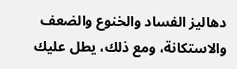دهاليز الفساد والخنوع والضعف والاستكانة، ومع ذلك، يطل عليك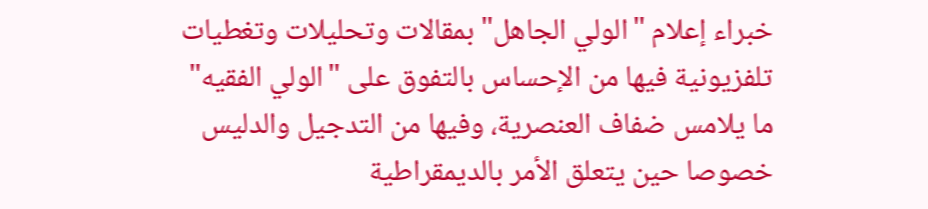خبراء إعلام "الولي الجاهل" بمقالات وتحليلات وتغطيات تلفزيونية فيها من الإحساس بالتفوق على "الولي الفقيه" ما يلامس ضفاف العنصرية، وفيها من التدجيل والدليس خصوصا حين يتعلق الأمر بالديمقراطية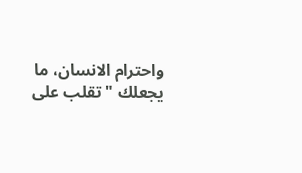واحترام الانسان، ما يجعلك "تقلب على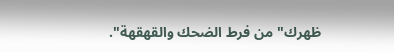ظهرك" من فرط الضحك والقهقهة".